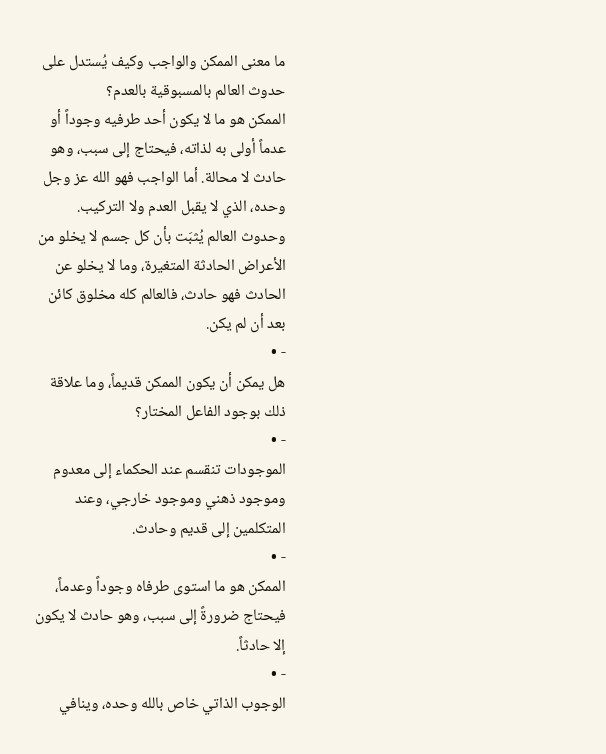ما معنى الممكن والواجب وكيف يُستدل على حدوث العالم بالمسبوقية بالعدم؟
الممكن هو ما لا يكون أحد طرفيه وجوداً أو عدماً أولى به لذاته، فيحتاج إلى سبب، وهو حادث لا محالة. أما الواجب فهو الله عز وجل وحده، الذي لا يقبل العدم ولا التركيب. وحدوث العالم يُثبَت بأن كل جسم لا يخلو من الأعراض الحادثة المتغيرة، وما لا يخلو عن الحادث فهو حادث، فالعالم كله مخلوق كائن بعد أن لم يكن.
- •
هل يمكن أن يكون الممكن قديماً، وما علاقة ذلك بوجود الفاعل المختار؟
- •
الموجودات تنقسم عند الحكماء إلى معدوم وموجود ذهني وموجود خارجي، وعند المتكلمين إلى قديم وحادث.
- •
الممكن هو ما استوى طرفاه وجوداً وعدماً، فيحتاج ضرورةً إلى سبب، وهو حادث لا يكون إلا حادثاً.
- •
الوجوب الذاتي خاص بالله وحده، وينافي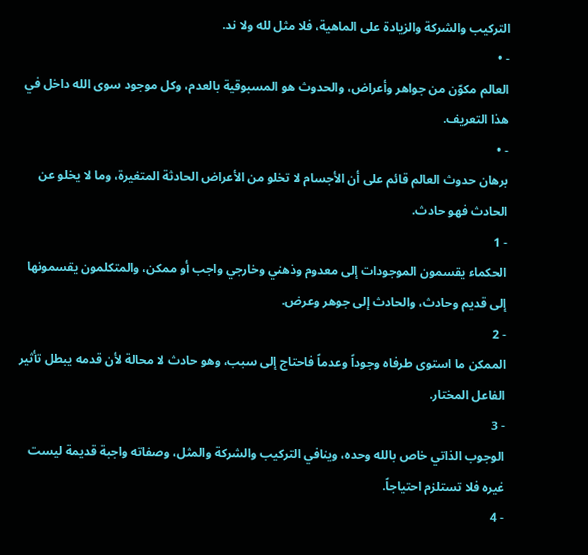التركيب والشركة والزيادة على الماهية، فلا مثل لله ولا ند.
- •
العالم مكوّن من جواهر وأعراض، والحدوث هو المسبوقية بالعدم، وكل موجود سوى الله داخل في هذا التعريف.
- •
برهان حدوث العالم قائم على أن الأجسام لا تخلو من الأعراض الحادثة المتغيرة، وما لا يخلو عن الحادث فهو حادث.
- 1
الحكماء يقسمون الموجودات إلى معدوم وذهني وخارجي واجب أو ممكن، والمتكلمون يقسمونها إلى قديم وحادث، والحادث إلى جوهر وعرض.
- 2
الممكن ما استوى طرفاه وجوداً وعدماً فاحتاج إلى سبب، وهو حادث لا محالة لأن قدمه يبطل تأثير الفاعل المختار.
- 3
الوجوب الذاتي خاص بالله وحده، وينافي التركيب والشركة والمثل، وصفاته واجبة قديمة ليست غيره فلا تستلزم احتياجاً.
- 4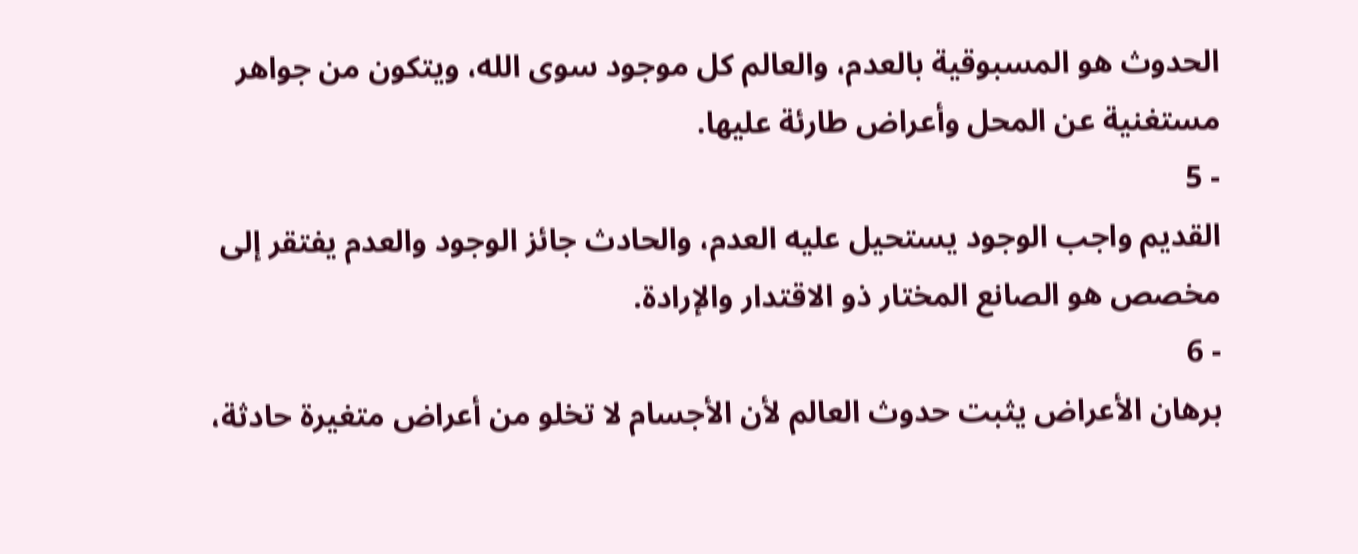الحدوث هو المسبوقية بالعدم، والعالم كل موجود سوى الله، ويتكون من جواهر مستغنية عن المحل وأعراض طارئة عليها.
- 5
القديم واجب الوجود يستحيل عليه العدم، والحادث جائز الوجود والعدم يفتقر إلى مخصص هو الصانع المختار ذو الاقتدار والإرادة.
- 6
برهان الأعراض يثبت حدوث العالم لأن الأجسام لا تخلو من أعراض متغيرة حادثة،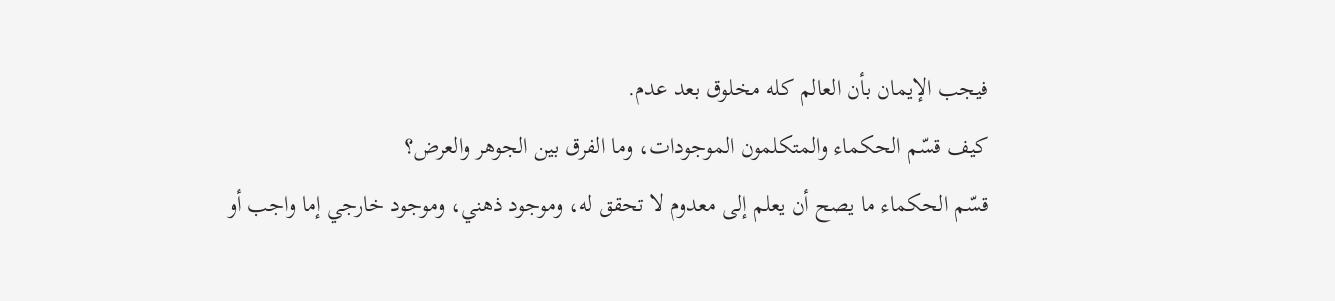فيجب الإيمان بأن العالم كله مخلوق بعد عدم.
كيف قسّم الحكماء والمتكلمون الموجودات، وما الفرق بين الجوهر والعرض؟
قسّم الحكماء ما يصح أن يعلم إلى معدوم لا تحقق له، وموجود ذهني، وموجود خارجي إما واجب أو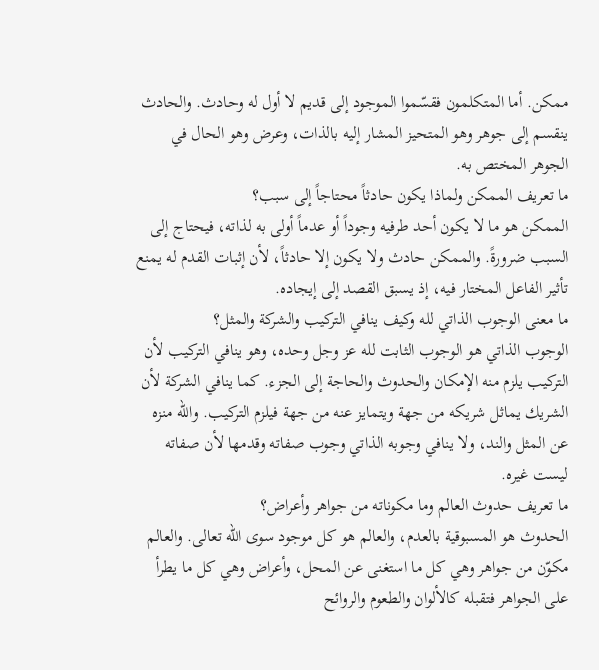ممكن. أما المتكلمون فقسّموا الموجود إلى قديم لا أول له وحادث. والحادث ينقسم إلى جوهر وهو المتحيز المشار إليه بالذات، وعرض وهو الحال في الجوهر المختص به.
ما تعريف الممكن ولماذا يكون حادثاً محتاجاً إلى سبب؟
الممكن هو ما لا يكون أحد طرفيه وجوداً أو عدماً أولى به لذاته، فيحتاج إلى السبب ضرورةً. والممكن حادث ولا يكون إلا حادثاً، لأن إثبات القدم له يمنع تأثير الفاعل المختار فيه، إذ يسبق القصد إلى إيجاده.
ما معنى الوجوب الذاتي لله وكيف ينافي التركيب والشركة والمثل؟
الوجوب الذاتي هو الوجوب الثابت لله عز وجل وحده، وهو ينافي التركيب لأن التركيب يلزم منه الإمكان والحدوث والحاجة إلى الجزء. كما ينافي الشركة لأن الشريك يماثل شريكه من جهة ويتمايز عنه من جهة فيلزم التركيب. والله منزه عن المثل والند، ولا ينافي وجوبه الذاتي وجوب صفاته وقدمها لأن صفاته ليست غيره.
ما تعريف حدوث العالم وما مكوناته من جواهر وأعراض؟
الحدوث هو المسبوقية بالعدم، والعالم هو كل موجود سوى الله تعالى. والعالم مكوّن من جواهر وهي كل ما استغنى عن المحل، وأعراض وهي كل ما يطرأ على الجواهر فتقبله كالألوان والطعوم والروائح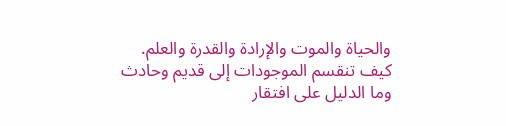والحياة والموت والإرادة والقدرة والعلم.
كيف تنقسم الموجودات إلى قديم وحادث وما الدليل على افتقار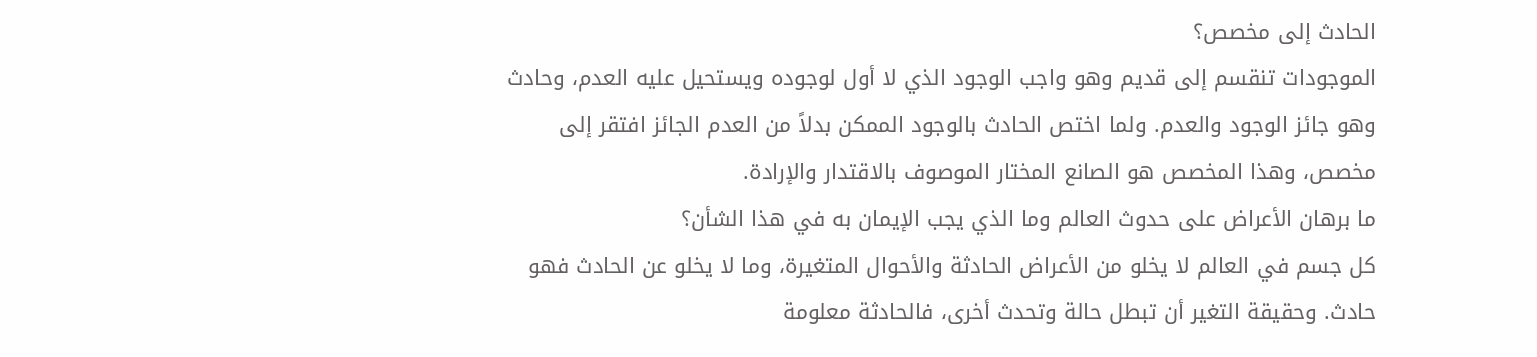الحادث إلى مخصص؟
الموجودات تنقسم إلى قديم وهو واجب الوجود الذي لا أول لوجوده ويستحيل عليه العدم، وحادث وهو جائز الوجود والعدم. ولما اختص الحادث بالوجود الممكن بدلاً من العدم الجائز افتقر إلى مخصص، وهذا المخصص هو الصانع المختار الموصوف بالاقتدار والإرادة.
ما برهان الأعراض على حدوث العالم وما الذي يجب الإيمان به في هذا الشأن؟
كل جسم في العالم لا يخلو من الأعراض الحادثة والأحوال المتغيرة، وما لا يخلو عن الحادث فهو حادث. وحقيقة التغير أن تبطل حالة وتحدث أخرى، فالحادثة معلومة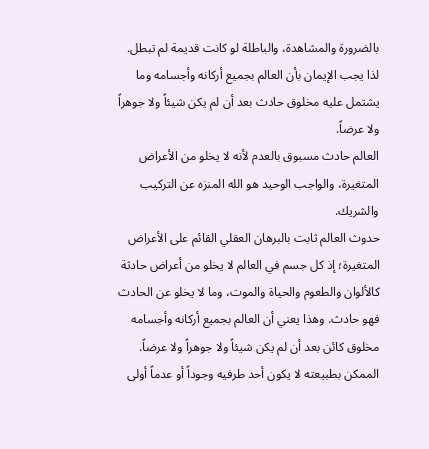بالضرورة والمشاهدة، والباطلة لو كانت قديمة لم تبطل. لذا يجب الإيمان بأن العالم بجميع أركانه وأجسامه وما يشتمل عليه مخلوق حادث بعد أن لم يكن شيئاً ولا جوهراً ولا عرضاً.
العالم حادث مسبوق بالعدم لأنه لا يخلو من الأعراض المتغيرة، والواجب الوحيد هو الله المنزه عن التركيب والشريك.
حدوث العالم ثابت بالبرهان العقلي القائم على الأعراض المتغيرة؛ إذ كل جسم في العالم لا يخلو من أعراض حادثة كالألوان والطعوم والحياة والموت، وما لا يخلو عن الحادث فهو حادث. وهذا يعني أن العالم بجميع أركانه وأجسامه مخلوق كائن بعد أن لم يكن شيئاً ولا جوهراً ولا عرضاً.
الممكن بطبيعته لا يكون أحد طرفيه وجوداً أو عدماً أولى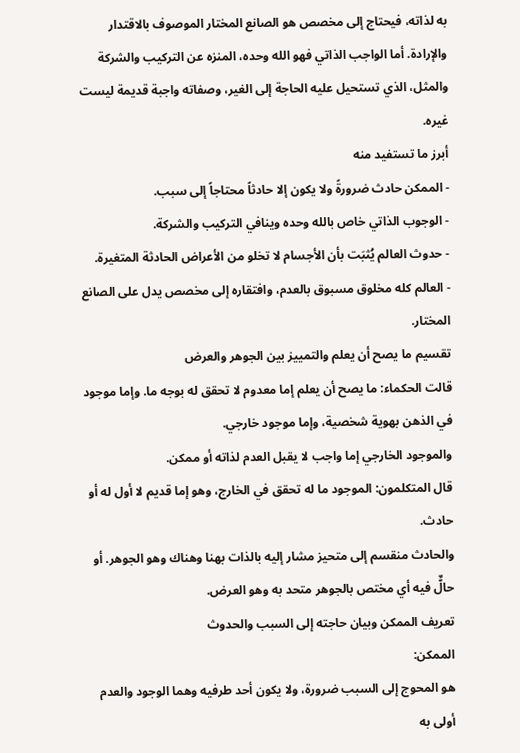به لذاته، فيحتاج إلى مخصص هو الصانع المختار الموصوف بالاقتدار والإرادة. أما الواجب الذاتي فهو الله وحده، المنزه عن التركيب والشركة والمثل، الذي تستحيل عليه الحاجة إلى الغير، وصفاته واجبة قديمة ليست غيره.
أبرز ما تستفيد منه
- الممكن حادث ضرورةً ولا يكون إلا حادثاً محتاجاً إلى سبب.
- الوجوب الذاتي خاص بالله وحده وينافي التركيب والشركة.
- حدوث العالم يُثبَت بأن الأجسام لا تخلو من الأعراض الحادثة المتغيرة.
- العالم كله مخلوق مسبوق بالعدم، وافتقاره إلى مخصص يدل على الصانع المختار.
تقسيم ما يصح أن يعلم والتمييز بين الجوهر والعرض
قالت الحكماء: ما يصح أن يعلم إما معدوم لا تحقق له بوجه ما. وإما موجود في الذهن بهوية شخصية، وإما موجود خارجي.
والموجود الخارجي إما واجب لا يقبل العدم لذاته أو ممكن.
قال المتكلمون: الموجود ما له تحقق في الخارج، وهو إما قديم لا أول له أو حادث.
والحادث منقسم إلى متحيز مشار إليه بالذات بهنا وهناك وهو الجوهر. أو حالٌّ فيه أي مختص بالجوهر متحد به وهو العرض.
تعريف الممكن وبيان حاجته إلى السبب والحدوث
الممكن:
هو المحوج إلى السبب ضرورة، ولا يكون أحد طرفيه وهما الوجود والعدم أولى به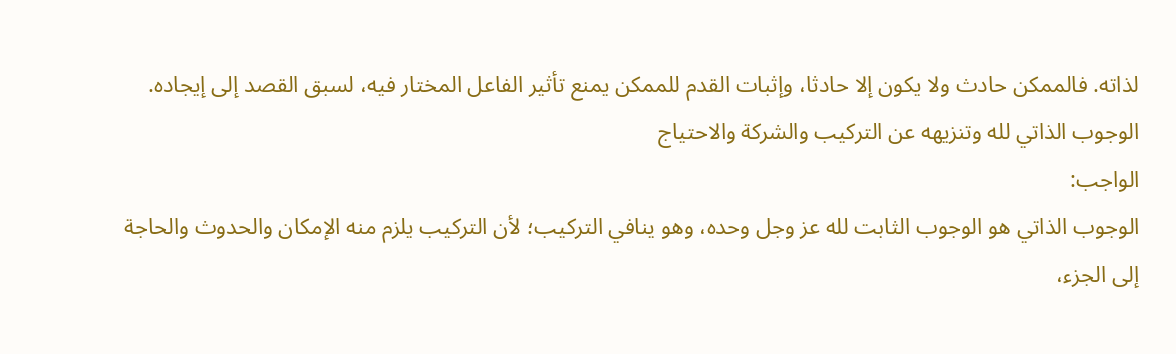لذاته. فالممكن حادث ولا يكون إلا حادثا، وإثبات القدم للممكن يمنع تأثير الفاعل المختار فيه، لسبق القصد إلى إيجاده.
الوجوب الذاتي لله وتنزيهه عن التركيب والشركة والاحتياج
الواجب:
الوجوب الذاتي هو الوجوب الثابت لله عز وجل وحده، وهو ينافي التركيب؛ لأن التركيب يلزم منه الإمكان والحدوث والحاجة إلى الجزء،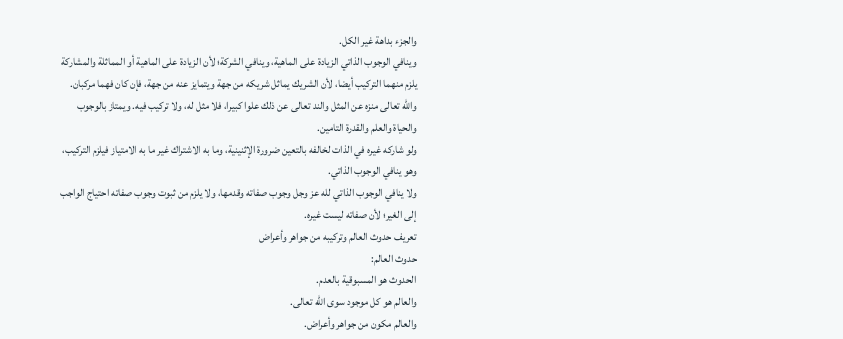والجزء بداهة غير الكل.
وينافي الوجوب الذاتي الزيادة على الماهية، وينافي الشركة؛ لأن الزيادة على الماهية أو المماثلة والمشاركة يلزم منهما التركيب أيضا، لأن الشريك يماثل شريكه من جهة ويتمايز عنه من جهة، فإن كان فهما مركبان.
والله تعالى منزه عن المثل والند تعالى عن ذلك علوا كبيرا، فلا مثل له، ولا تركيب فيه. ويمتاز بالوجوب والحياة والعلم والقدرة التامين.
ولو شاركه غيره في الذات لخالفه بالتعين ضرورة الإثنينية، وما به الاشتراك غير ما به الامتياز فيلزم التركيب، وهو ينافي الوجوب الذاتي.
ولا ينافي الوجوب الذاتي لله عز وجل وجوب صفاته وقدمها، ولا يلزم من ثبوت وجوب صفاته احتياج الواجب إلى الغير؛ لأن صفاته ليست غيره.
تعريف حدوث العالم وتركيبه من جواهر وأعراض
حدوث العالم:
الحدوث هو المسبوقية بالعدم.
والعالم هو كل موجود سوى الله تعالى.
والعالم مكون من جواهر وأعراض.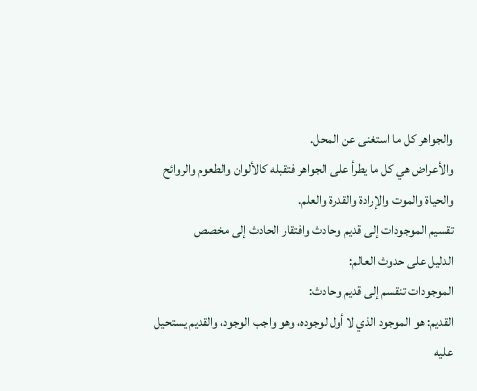والجواهر كل ما استغنى عن المحل.
والأعراض هي كل ما يطرأ على الجواهر فتقبله كالألوان والطعوم والروائح والحياة والموت والإرادة والقدرة والعلم.
تقسيم الموجودات إلى قديم وحادث وافتقار الحادث إلى مخصص
الدليل على حدوث العالم:
الموجودات تنقسم إلى قديم وحادث:
القديم: هو الموجود الذي لا أول لوجوده، وهو واجب الوجود، والقديم يستحيل عليه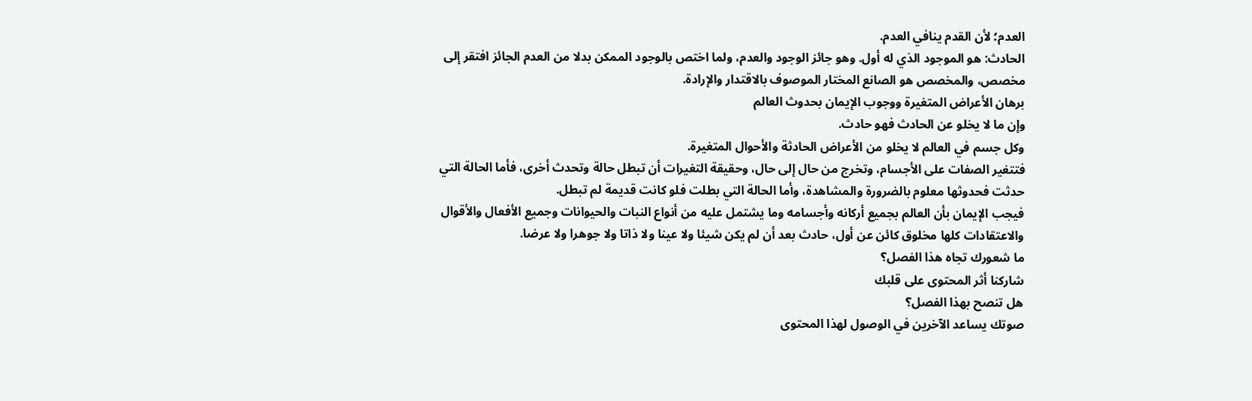العدم؛ لأن القدم ينافي العدم.
الحادث: هو الموجود الذي له أول. وهو جائز الوجود والعدم، ولما اختص بالوجود الممكن بدلا من العدم الجائز افتقر إلى مخصص، والمخصص هو الصانع المختار الموصوف بالاقتدار والإرادة.
برهان الأعراض المتغيرة ووجوب الإيمان بحدوث العالم
وإن ما لا يخلو عن الحادث فهو حادث.
وكل جسم في العالم لا يخلو من الأعراض الحادثة والأحوال المتغيرة.
فتتغير الصفات على الأجسام، وتخرج من حال إلى حال، وحقيقة التغيرات أن تبطل حالة وتحدث أخرى، فأما الحالة التي حدثت فحدوثها معلوم بالضرورة والمشاهدة، وأما الحالة التي بطلت فلو كانت قديمة لم تبطل.
فيجب الإيمان بأن العالم بجميع أركانه وأجسامه وما يشتمل عليه من أنواع النبات والحيوانات وجميع الأفعال والأقوال والاعتقادات كلها مخلوق كائن عن أول، حادث بعد أن لم يكن شيئا ولا عينا ولا ذاتا ولا جوهرا ولا عرضا.
ما شعورك تجاه هذا الفصل؟
شاركنا أثر المحتوى على قلبك
هل تنصح بهذا الفصل؟
صوتك يساعد الآخرين في الوصول لهذا المحتوى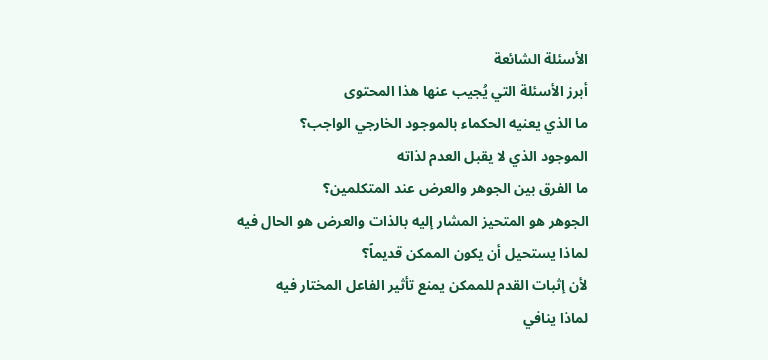الأسئلة الشائعة
أبرز الأسئلة التي يُجيب عنها هذا المحتوى
ما الذي يعنيه الحكماء بالموجود الخارجي الواجب؟
الموجود الذي لا يقبل العدم لذاته
ما الفرق بين الجوهر والعرض عند المتكلمين؟
الجوهر هو المتحيز المشار إليه بالذات والعرض هو الحال فيه
لماذا يستحيل أن يكون الممكن قديماً؟
لأن إثبات القدم للممكن يمنع تأثير الفاعل المختار فيه
لماذا ينافي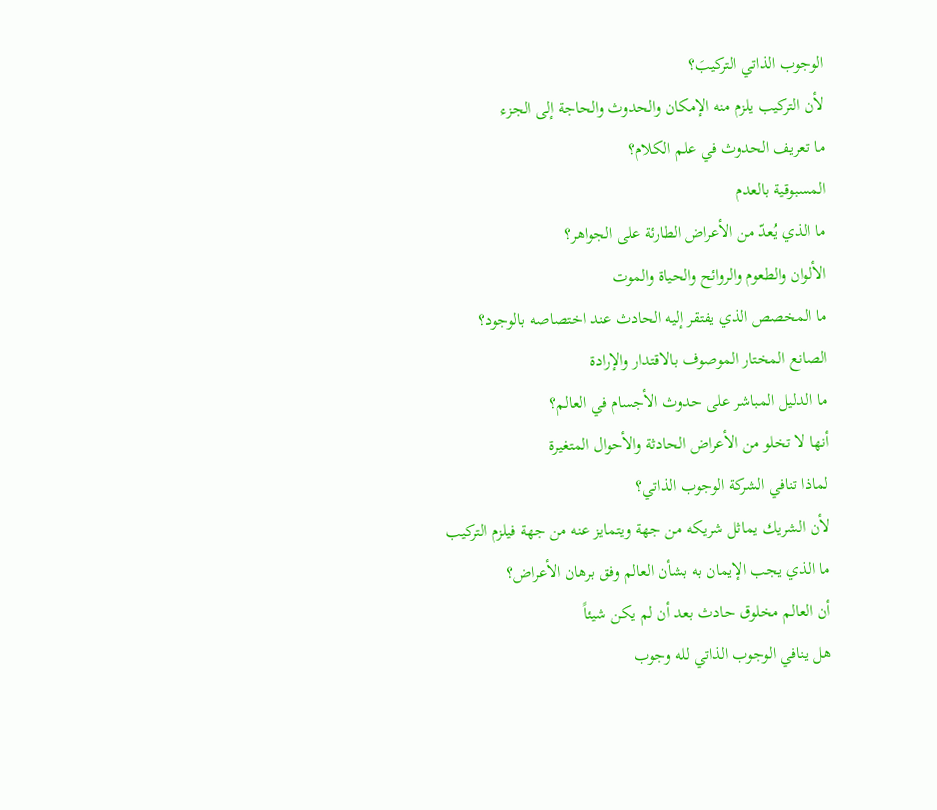الوجوب الذاتي التركيبَ؟
لأن التركيب يلزم منه الإمكان والحدوث والحاجة إلى الجزء
ما تعريف الحدوث في علم الكلام؟
المسبوقية بالعدم
ما الذي يُعدّ من الأعراض الطارئة على الجواهر؟
الألوان والطعوم والروائح والحياة والموت
ما المخصص الذي يفتقر إليه الحادث عند اختصاصه بالوجود؟
الصانع المختار الموصوف بالاقتدار والإرادة
ما الدليل المباشر على حدوث الأجسام في العالم؟
أنها لا تخلو من الأعراض الحادثة والأحوال المتغيرة
لماذا تنافي الشركة الوجوب الذاتي؟
لأن الشريك يماثل شريكه من جهة ويتمايز عنه من جهة فيلزم التركيب
ما الذي يجب الإيمان به بشأن العالم وفق برهان الأعراض؟
أن العالم مخلوق حادث بعد أن لم يكن شيئاً
هل ينافي الوجوب الذاتي لله وجوب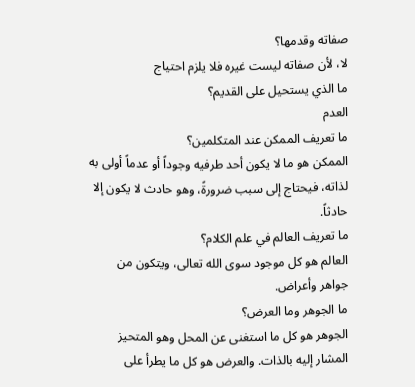صفاته وقدمها؟
لا، لأن صفاته ليست غيره فلا يلزم احتياج
ما الذي يستحيل على القديم؟
العدم
ما تعريف الممكن عند المتكلمين؟
الممكن هو ما لا يكون أحد طرفيه وجوداً أو عدماً أولى به لذاته، فيحتاج إلى سبب ضرورةً، وهو حادث لا يكون إلا حادثاً.
ما تعريف العالم في علم الكلام؟
العالم هو كل موجود سوى الله تعالى، ويتكون من جواهر وأعراض.
ما الجوهر وما العرض؟
الجوهر هو كل ما استغنى عن المحل وهو المتحيز المشار إليه بالذات. والعرض هو كل ما يطرأ على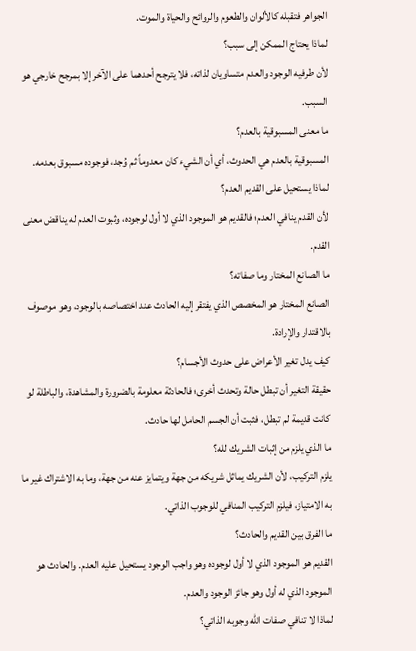الجواهر فتقبله كالألوان والطعوم والروائح والحياة والموت.
لماذا يحتاج الممكن إلى سبب؟
لأن طرفيه الوجود والعدم متساويان لذاته، فلا يترجح أحدهما على الآخر إلا بمرجح خارجي هو السبب.
ما معنى المسبوقية بالعدم؟
المسبوقية بالعدم هي الحدوث، أي أن الشيء كان معدوماً ثم وُجد، فوجوده مسبوق بعدمه.
لماذا يستحيل على القديم العدم؟
لأن القدم ينافي العدم؛ فالقديم هو الموجود الذي لا أول لوجوده، وثبوت العدم له يناقض معنى القدم.
ما الصانع المختار وما صفاته؟
الصانع المختار هو المخصص الذي يفتقر إليه الحادث عند اختصاصه بالوجود، وهو موصوف بالاقتدار والإرادة.
كيف يدل تغير الأعراض على حدوث الأجسام؟
حقيقة التغير أن تبطل حالة وتحدث أخرى؛ فالحادثة معلومة بالضرورة والمشاهدة، والباطلة لو كانت قديمة لم تبطل، فثبت أن الجسم الحامل لها حادث.
ما الذي يلزم من إثبات الشريك لله؟
يلزم التركيب، لأن الشريك يماثل شريكه من جهة ويتمايز عنه من جهة، وما به الاشتراك غير ما به الامتياز، فيلزم التركيب المنافي للوجوب الذاتي.
ما الفرق بين القديم والحادث؟
القديم هو الموجود الذي لا أول لوجوده وهو واجب الوجود يستحيل عليه العدم. والحادث هو الموجود الذي له أول وهو جائز الوجود والعدم.
لماذا لا تنافي صفات الله وجوبه الذاتي؟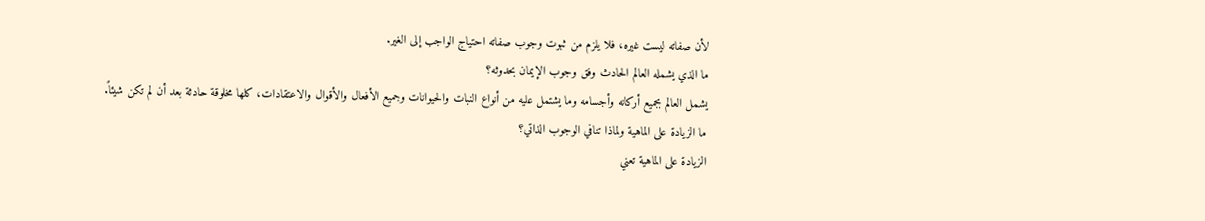لأن صفاته ليست غيره، فلا يلزم من ثبوت وجوب صفاته احتياج الواجب إلى الغير.
ما الذي يشمله العالم الحادث وفق وجوب الإيمان بحدوثه؟
يشمل العالم بجميع أركانه وأجسامه وما يشتمل عليه من أنواع النبات والحيوانات وجميع الأفعال والأقوال والاعتقادات، كلها مخلوقة حادثة بعد أن لم تكن شيئاً.
ما الزيادة على الماهية ولماذا تنافي الوجوب الذاتي؟
الزيادة على الماهية تعني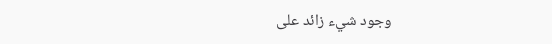وجود شيء زائد على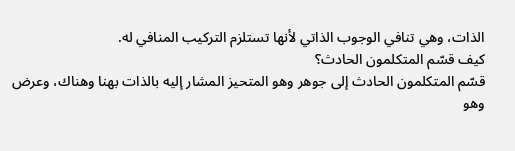الذات، وهي تنافي الوجوب الذاتي لأنها تستلزم التركيب المنافي له.
كيف قسّم المتكلمون الحادث؟
قسّم المتكلمون الحادث إلى جوهر وهو المتحيز المشار إليه بالذات بهنا وهناك، وعرض وهو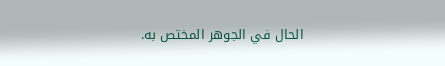الحال في الجوهر المختص به.